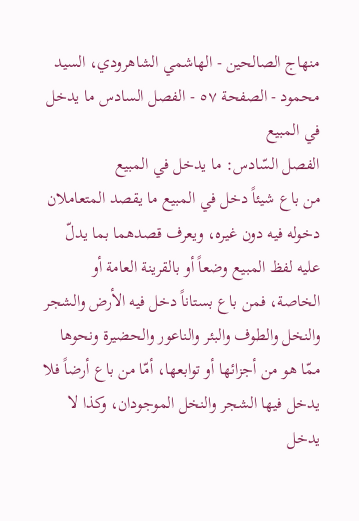منهاج الصالحين - الهاشمي الشاهرودي، السيد محمود - الصفحة ٥٧ - الفصل السادس ما يدخل في المبيع
الفصل السّادس: ما يدخل في المبيع
من باع شيئاً دخل في المبيع ما يقصد المتعاملان دخوله فيه دون غيره، ويعرف قصدهما بما يدلّ عليه لفظ المبيع وضعاً أو بالقرينة العامة أو الخاصة، فمن باع بستاناً دخل فيه الأرض والشجر والنخل والطوف والبئر والناعور والحضيرة ونحوها ممّا هو من أجزائها أو توابعها، أمّا من باع أرضاً فلا يدخل فيها الشجر والنخل الموجودان، وكذا لا يدخل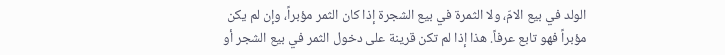الولد في بيع الامّ، ولا الثمرة في بيع الشجرة إذا كان الثمر مؤبراً، وإن لم يكن مؤبراً فهو تابع عرفاً. هذا إذا لم تكن قرينة على دخول الثمر في بيع الشجر أو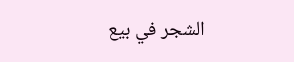الشجر في بيع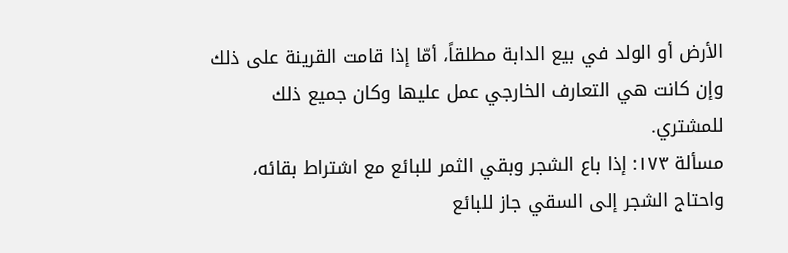الأرض أو الولد في بيع الدابة مطلقاً، أمّا إذا قامت القرينة على ذلك وإن كانت هي التعارف الخارجي عمل عليها وكان جميع ذلك للمشتري.
مسألة ١٧٣: إذا باع الشجر وبقي الثمر للبائع مع اشتراط بقائه، واحتاج الشجر إلى السقي جاز للبائع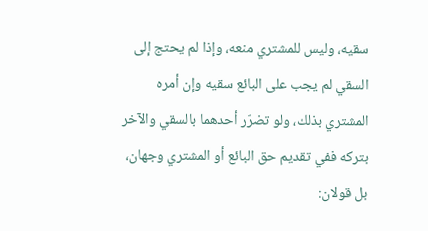سقيه، وليس للمشتري منعه، وإذا لم يحتج إلى السقي لم يجب على البائع سقيه وإن أمره المشتري بذلك، ولو تضرّر أحدهما بالسقي والآخر بتركه ففي تقديم حق البائع أو المشتري وجهان، بل قولان: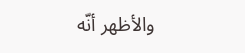والأظهر أنّه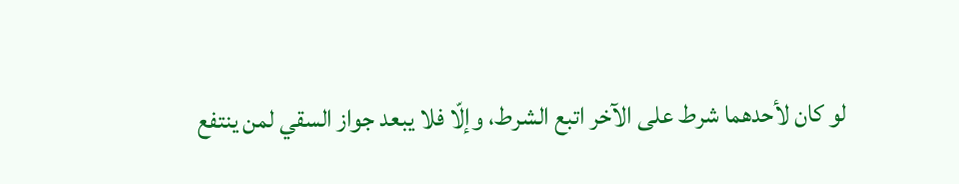لو كان لأحدهما شرط على الآخر اتبع الشرط، وإلّا فلا يبعد جواز السقي لمن ينتفع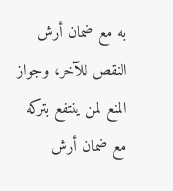به مع ضمان أرش النقص للآخر، وجواز المنع لمن ينتفع بتركه مع ضمان أرش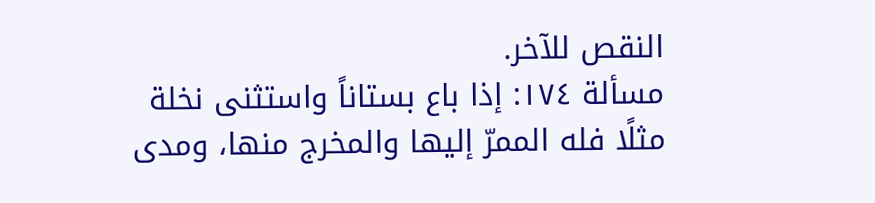النقص للآخر.
مسألة ١٧٤: إذا باع بستاناً واستثنى نخلة مثلًا فله الممرّ إليها والمخرج منها، ومدى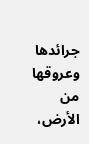جرائدها وعروقها من الأرض،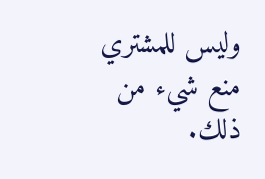وليس للمشتري منع شيء من ذلك.